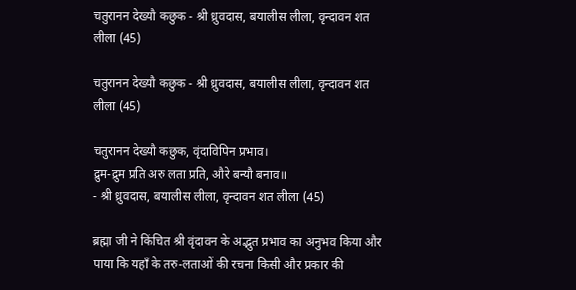चतुरानन देख्यौ कछुक - श्री ध्रुवदास, बयालीस लीला, वृन्दावन शत लीला (45)

चतुरानन देख्यौ कछुक - श्री ध्रुवदास, बयालीस लीला, वृन्दावन शत लीला (45)

चतुरानन देख्यौ कछुक, वृंदाविपिन प्रभाव।
द्रुम-द्रुम प्रति अरु लता प्रति, औरे बन्यौ बनाव॥
- श्री ध्रुवदास, बयालीस लीला, वृन्दावन शत लीला (45)

ब्रह्मा जी ने किंचित श्री वृंदावन के अद्भुत प्रभाव का अनुभव किया और पाया कि यहाँ के तरु-लताओं की रचना किसी और प्रकार की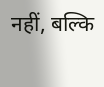नहीं, बल्कि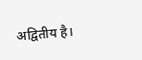अद्वितीय है।